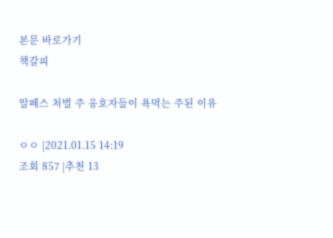본문 바로가기
책갈피

알페스 처벌 주 옹호자들이 욕먹는 주된 이유

ㅇㅇ |2021.01.15 14:19
조회 857 |추천 13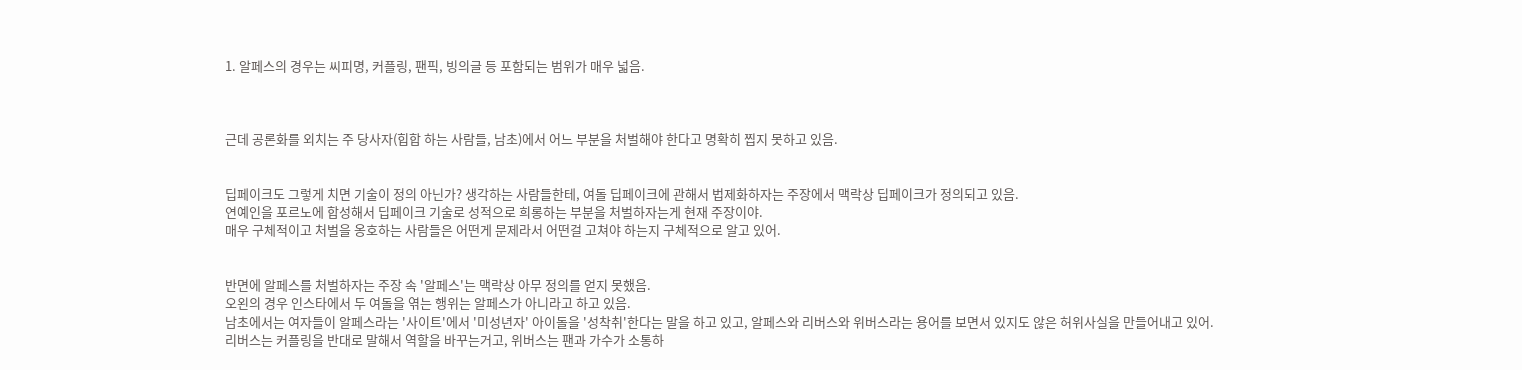1. 알페스의 경우는 씨피명, 커플링, 팬픽, 빙의글 등 포함되는 범위가 매우 넓음.



근데 공론화를 외치는 주 당사자(힙합 하는 사람들, 남초)에서 어느 부분을 처벌해야 한다고 명확히 찝지 못하고 있음.


딥페이크도 그렇게 치면 기술이 정의 아닌가? 생각하는 사람들한테, 여돌 딥페이크에 관해서 법제화하자는 주장에서 맥락상 딥페이크가 정의되고 있음.
연예인을 포르노에 합성해서 딥페이크 기술로 성적으로 희롱하는 부분을 처벌하자는게 현재 주장이야.
매우 구체적이고 처벌을 옹호하는 사람들은 어떤게 문제라서 어떤걸 고쳐야 하는지 구체적으로 알고 있어.


반면에 알페스를 처벌하자는 주장 속 '알페스'는 맥락상 아무 정의를 얻지 못했음.
오왼의 경우 인스타에서 두 여돌을 엮는 행위는 알페스가 아니라고 하고 있음.
남초에서는 여자들이 알페스라는 '사이트'에서 '미성년자' 아이돌을 '성착취'한다는 말을 하고 있고, 알페스와 리버스와 위버스라는 용어를 보면서 있지도 않은 허위사실을 만들어내고 있어.
리버스는 커플링을 반대로 말해서 역할을 바꾸는거고, 위버스는 팬과 가수가 소통하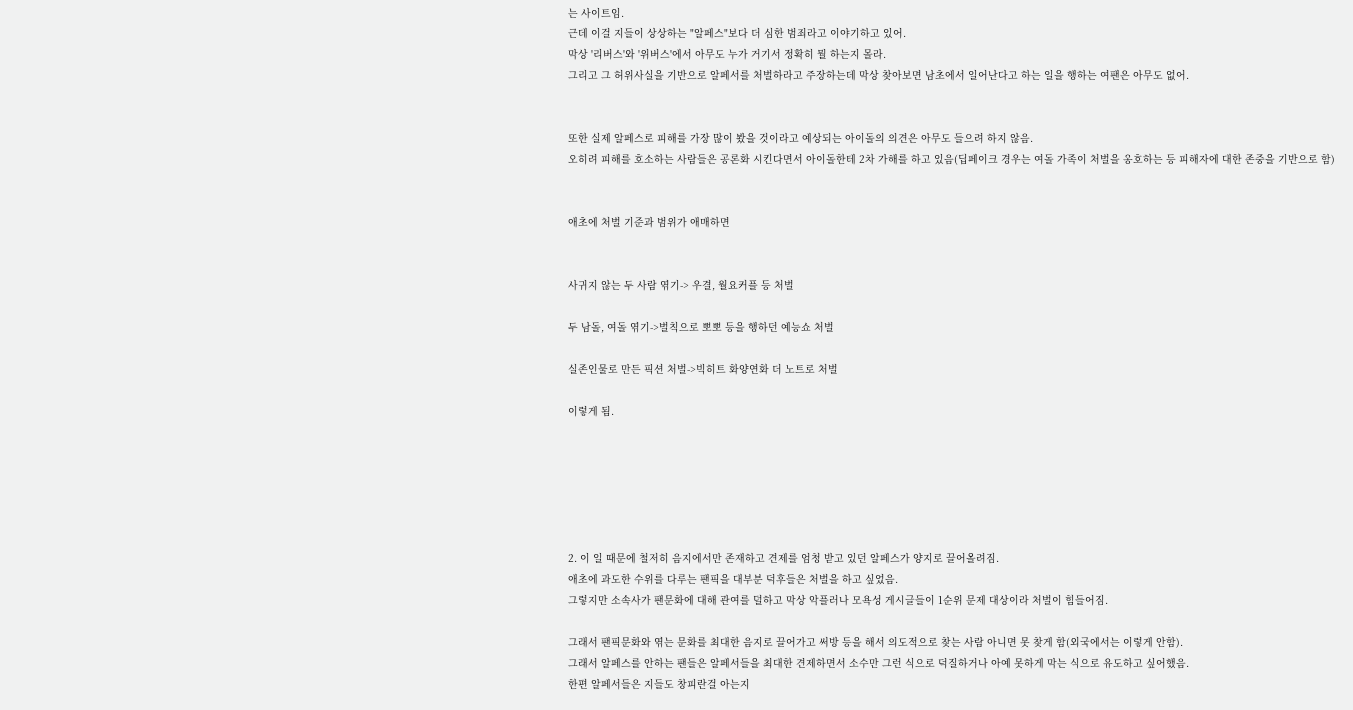는 사이트임.
근데 이걸 지들이 상상하는 "알페스"보다 더 심한 범죄라고 이야기하고 있어.
막상 '리버스'와 '위버스'에서 아무도 누가 거기서 정확히 뭘 하는지 몰라.
그리고 그 허위사실을 기반으로 알페서를 처벌하라고 주장하는데 막상 찾아보면 남초에서 일어난다고 하는 일을 행하는 여팬은 아무도 없어.


또한 실제 알페스로 피해를 가장 많이 봤을 것이라고 예상되는 아이돌의 의견은 아무도 들으려 하지 않음.
오히려 피해를 호소하는 사람들은 공론화 시킨다면서 아이돌한테 2차 가해를 하고 있음(딥페이크 경우는 여돌 가족이 처벌을 옹호하는 등 피해자에 대한 존중을 기반으로 함)


애초에 처벌 기준과 범위가 애매하면


사귀지 않는 두 사람 엮기-> 우결, 월요커플 등 처벌

두 남돌, 여돌 엮기->벌칙으로 뽀뽀 등을 행하던 예능쇼 처벌

실존인물로 만든 픽션 처벌->빅히트 화양연화 더 노트로 처벌

이렇게 됨.






2. 이 일 때문에 철저히 음지에서만 존재하고 견제를 엄청 받고 있던 알페스가 양지로 끌어올려짐.
애초에 과도한 수위를 다루는 팬픽을 대부분 덕후들은 처벌을 하고 싶었음.
그렇지만 소속사가 팬문화에 대해 관여를 덜하고 막상 악플러나 모욕성 게시글들이 1순위 문제 대상이라 처벌이 힘들어짐.

그래서 팬픽문화와 엮는 문화를 최대한 음지로 끌어가고 써방 등을 해서 의도적으로 찾는 사람 아니면 못 찾게 함(외국에서는 이렇게 안함).
그래서 알페스를 안하는 팬들은 알페서들을 최대한 견제하면서 소수만 그런 식으로 덕질하거나 아예 못하게 막는 식으로 유도하고 싶어했음.
한편 알페서들은 지들도 창피란걸 아는지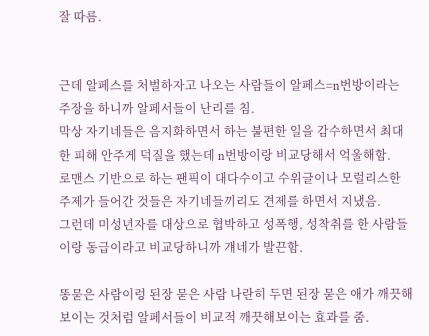잘 따름.


근데 알페스를 처벌하자고 나오는 사람들이 알페스=n번방이라는 주장을 하니까 알페서들이 난리를 침.
막상 자기네들은 음지화하면서 하는 불편한 일을 감수하면서 최대한 피해 안주게 덕질을 했는데 n번방이랑 비교당해서 억울해함.
로맨스 기반으로 하는 팬픽이 대다수이고 수위글이나 모럴리스한 주제가 들어간 것들은 자기네들끼리도 견제를 하면서 지냈음.
그런데 미성년자를 대상으로 협박하고 성폭행, 성착취를 한 사람들이랑 동급이라고 비교당하니까 걔네가 발끈함.

똥묻은 사람이렁 된장 묻은 사람 나란히 두면 된장 묻은 애가 깨끗해 보이는 것처럼 알페서들이 비교적 깨끗해보이는 효과를 줌.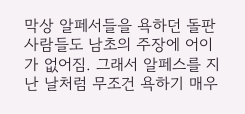막상 알페서들을 욕하던 돌판 사람들도 남초의 주장에 어이가 없어짐. 그래서 알페스를 지난 날처럼 무조건 욕하기 매우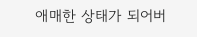애매한 상태가 되어버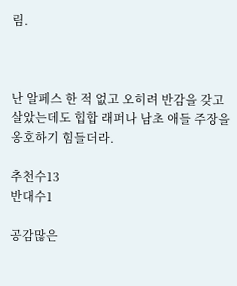림.



난 알페스 한 적 없고 오히려 반감을 갖고 살았는데도 힙합 래퍼나 남초 애들 주장을 옹호하기 힘들더라.

추천수13
반대수1

공감많은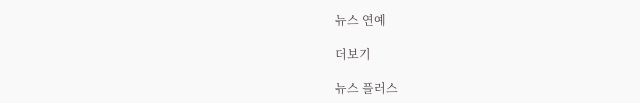뉴스 연예

더보기

뉴스 플러스